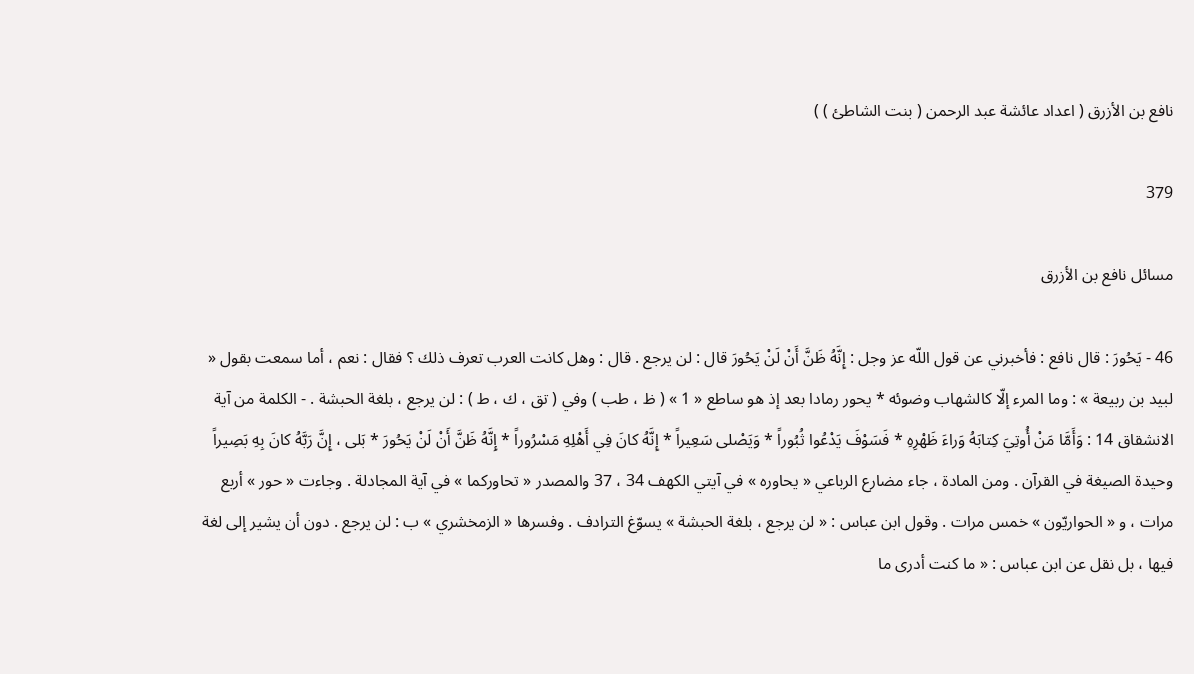نافع بن الأزرق ( اعداد عائشة عبد الرحمن ( بنت الشاطئ ) )

379

مسائل نافع بن الأزرق

46 - يَحُورَ : قال نافع : فأخبرني عن قول اللّه عز وجل : إِنَّهُ ظَنَّ أَنْ لَنْ يَحُورَ قال : لن يرجع . قال : وهل كانت العرب تعرف ذلك ؟ فقال : نعم ، أما سمعت بقول « لبيد بن ربيعة » : وما المرء إلّا كالشهاب وضوئه * يحور رمادا بعد إذ هو ساطع « 1 » ( ظ ، طب ) وفي ( تق ، ك ، ط ) : لن يرجع ، بلغة الحبشة . - الكلمة من آية الانشقاق 14 : وَأَمَّا مَنْ أُوتِيَ كِتابَهُ وَراءَ ظَهْرِهِ * فَسَوْفَ يَدْعُوا ثُبُوراً * وَيَصْلى سَعِيراً * إِنَّهُ كانَ فِي أَهْلِهِ مَسْرُوراً * إِنَّهُ ظَنَّ أَنْ لَنْ يَحُورَ * بَلى ، إِنَّ رَبَّهُ كانَ بِهِ بَصِيراً وحيدة الصيغة في القرآن . ومن المادة ، جاء مضارع الرباعي « يحاوره » في آيتي الكهف 34 ، 37 والمصدر « تحاوركما » في آية المجادلة . وجاءت « حور » أربع مرات ، و « الحواريّون » خمس مرات . وقول ابن عباس : « لن يرجع ، بلغة الحبشة » يسوّغ الترادف . وفسرها « الزمخشري » ب : لن يرجع . دون أن يشير إلى لغة فيها ، بل نقل عن ابن عباس : « ما كنت أدرى ما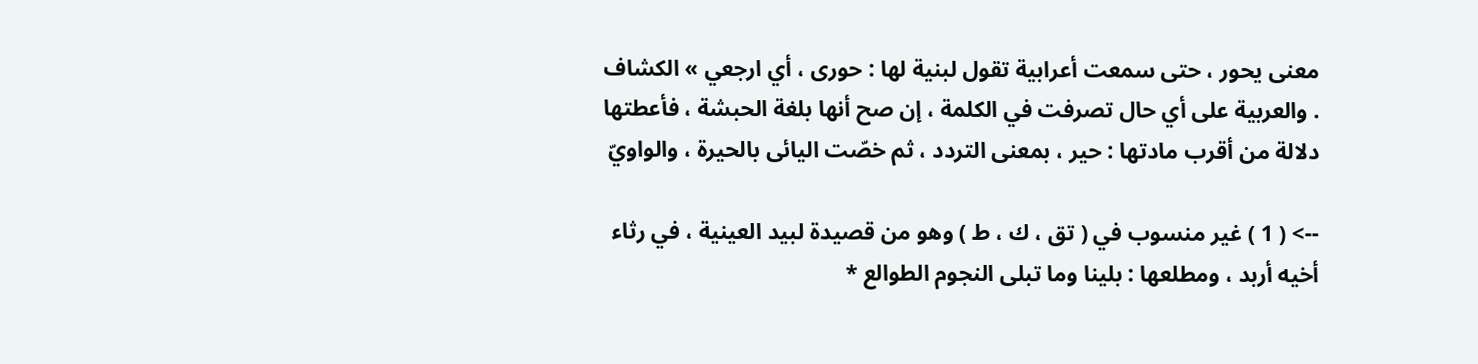معنى يحور ، حتى سمعت أعرابية تقول لبنية لها : حورى ، أي ارجعي » الكشاف . والعربية على أي حال تصرفت في الكلمة ، إن صح أنها بلغة الحبشة ، فأعطتها دلالة من أقرب مادتها : حير ، بمعنى التردد ، ثم خصّت اليائى بالحيرة ، والواويّ

--> ( 1 ) غير منسوب في ( تق ، ك ، ط ) وهو من قصيدة لبيد العينية ، في رثاء أخيه أربد ، ومطلعها : بلينا وما تبلى النجوم الطوالع *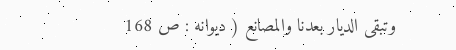وتبقى الديار بعدنا والمصانع ( ديوانه : ص 168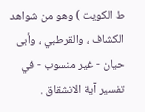ط الكويت ) وهو من شواهد الكشاف ، والقرطبي ، وأبى حيان - غير منسوب - في تفسير آية الانشقاق .